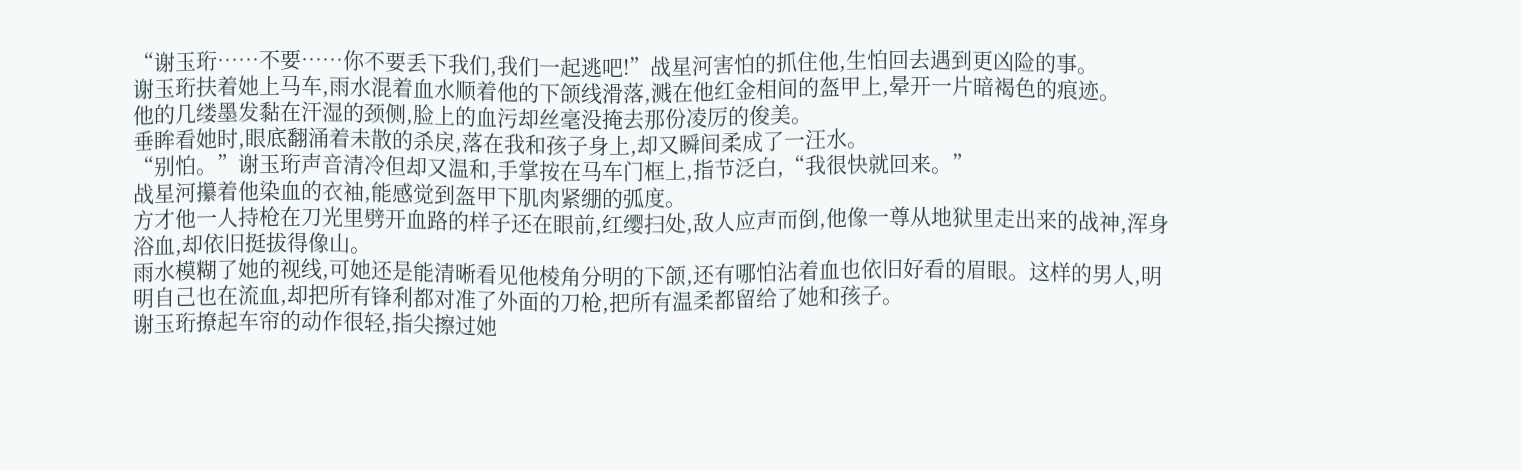“谢玉珩……不要……你不要丢下我们,我们一起逃吧!”战星河害怕的抓住他,生怕回去遇到更凶险的事。
谢玉珩扶着她上马车,雨水混着血水顺着他的下颌线滑落,溅在他红金相间的盔甲上,晕开一片暗褐色的痕迹。
他的几缕墨发黏在汗湿的颈侧,脸上的血污却丝毫没掩去那份凌厉的俊美。
垂眸看她时,眼底翻涌着未散的杀戾,落在我和孩子身上,却又瞬间柔成了一汪水。
“别怕。”谢玉珩声音清冷但却又温和,手掌按在马车门框上,指节泛白,“我很快就回来。”
战星河攥着他染血的衣袖,能感觉到盔甲下肌肉紧绷的弧度。
方才他一人持枪在刀光里劈开血路的样子还在眼前,红缨扫处,敌人应声而倒,他像一尊从地狱里走出来的战神,浑身浴血,却依旧挺拔得像山。
雨水模糊了她的视线,可她还是能清晰看见他棱角分明的下颌,还有哪怕沾着血也依旧好看的眉眼。这样的男人,明明自己也在流血,却把所有锋利都对准了外面的刀枪,把所有温柔都留给了她和孩子。
谢玉珩撩起车帘的动作很轻,指尖擦过她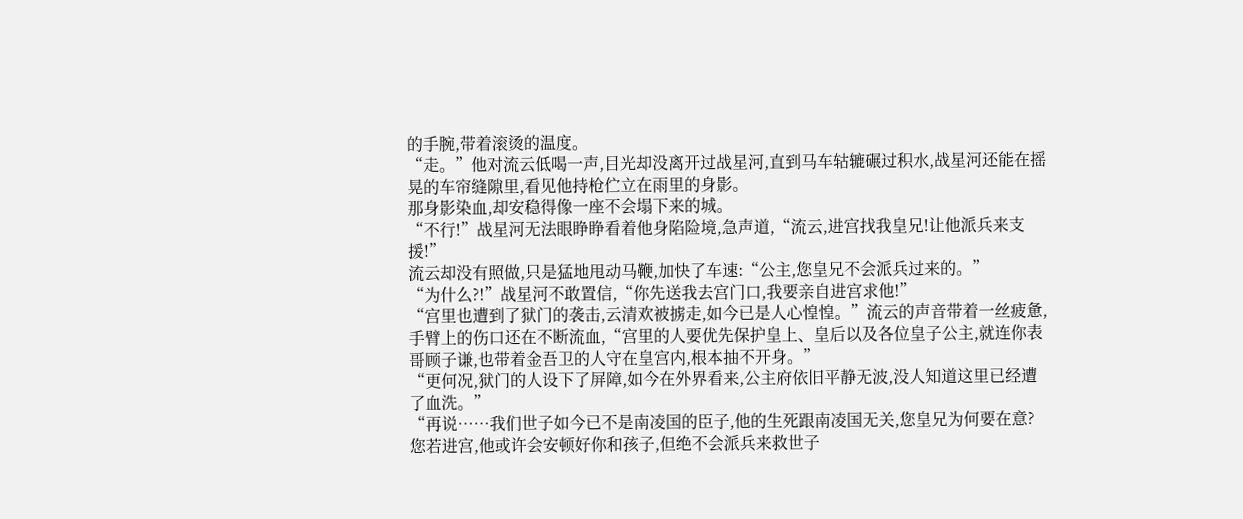的手腕,带着滚烫的温度。
“走。”他对流云低喝一声,目光却没离开过战星河,直到马车轱辘碾过积水,战星河还能在摇晃的车帘缝隙里,看见他持枪伫立在雨里的身影。
那身影染血,却安稳得像一座不会塌下来的城。
“不行!”战星河无法眼睁睁看着他身陷险境,急声道,“流云,进宫找我皇兄!让他派兵来支援!”
流云却没有照做,只是猛地甩动马鞭,加快了车速:“公主,您皇兄不会派兵过来的。”
“为什么?!”战星河不敢置信,“你先送我去宫门口,我要亲自进宫求他!”
“宫里也遭到了狱门的袭击,云清欢被掳走,如今已是人心惶惶。”流云的声音带着一丝疲惫,手臂上的伤口还在不断流血,“宫里的人要优先保护皇上、皇后以及各位皇子公主,就连你表哥顾子谦,也带着金吾卫的人守在皇宫内,根本抽不开身。”
“更何况,狱门的人设下了屏障,如今在外界看来,公主府依旧平静无波,没人知道这里已经遭了血洗。”
“再说……我们世子如今已不是南凌国的臣子,他的生死跟南凌国无关,您皇兄为何要在意?您若进宫,他或许会安顿好你和孩子,但绝不会派兵来救世子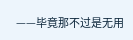——毕竟那不过是无用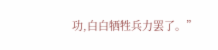功,白白牺牲兵力罢了。”